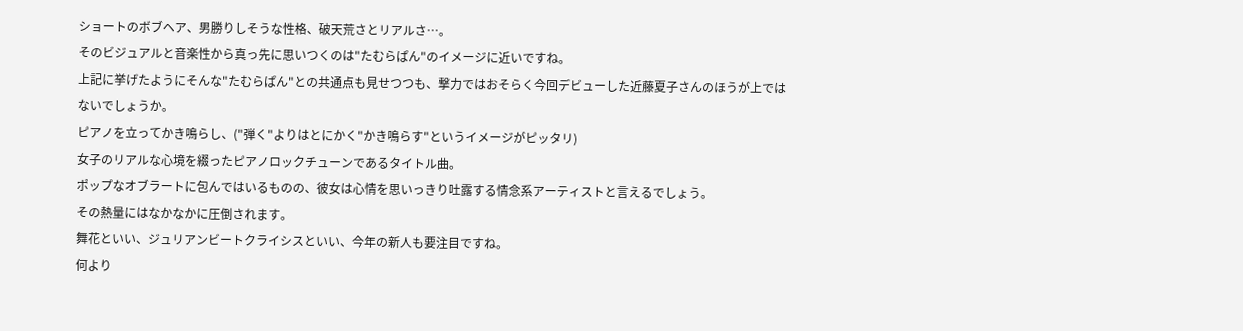ショートのボブヘア、男勝りしそうな性格、破天荒さとリアルさ…。
そのビジュアルと音楽性から真っ先に思いつくのは"たむらぱん"のイメージに近いですね。
上記に挙げたようにそんな"たむらぱん"との共通点も見せつつも、撃力ではおそらく今回デビューした近藤夏子さんのほうが上ではないでしょうか。
ピアノを立ってかき鳴らし、("弾く"よりはとにかく"かき鳴らす"というイメージがピッタリ)
女子のリアルな心境を綴ったピアノロックチューンであるタイトル曲。
ポップなオブラートに包んではいるものの、彼女は心情を思いっきり吐露する情念系アーティストと言えるでしょう。
その熱量にはなかなかに圧倒されます。
舞花といい、ジュリアンビートクライシスといい、今年の新人も要注目ですね。
何より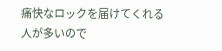痛快なロックを届けてくれる人が多いので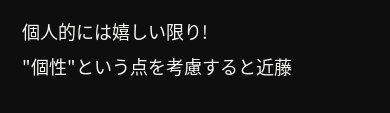個人的には嬉しい限り!
"個性"という点を考慮すると近藤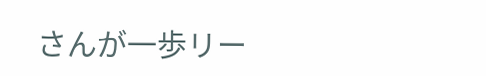さんが一歩リー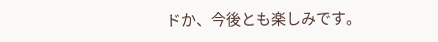ドか、今後とも楽しみです。